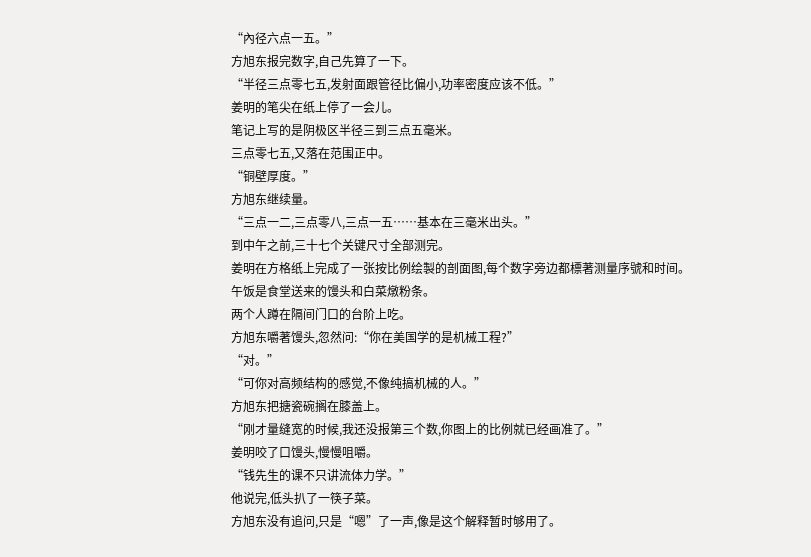“內径六点一五。”
方旭东报完数字,自己先算了一下。
“半径三点零七五,发射面跟管径比偏小,功率密度应该不低。”
姜明的笔尖在纸上停了一会儿。
笔记上写的是阴极区半径三到三点五毫米。
三点零七五,又落在范围正中。
“铜壁厚度。”
方旭东继续量。
“三点一二,三点零八,三点一五……基本在三毫米出头。”
到中午之前,三十七个关键尺寸全部测完。
姜明在方格纸上完成了一张按比例绘製的剖面图,每个数字旁边都標著测量序號和时间。
午饭是食堂送来的馒头和白菜燉粉条。
两个人蹲在隔间门口的台阶上吃。
方旭东嚼著馒头,忽然问:“你在美国学的是机械工程?”
“对。”
“可你对高频结构的感觉,不像纯搞机械的人。”
方旭东把搪瓷碗搁在膝盖上。
“刚才量缝宽的时候,我还没报第三个数,你图上的比例就已经画准了。”
姜明咬了口馒头,慢慢咀嚼。
“钱先生的课不只讲流体力学。”
他说完,低头扒了一筷子菜。
方旭东没有追问,只是“嗯”了一声,像是这个解释暂时够用了。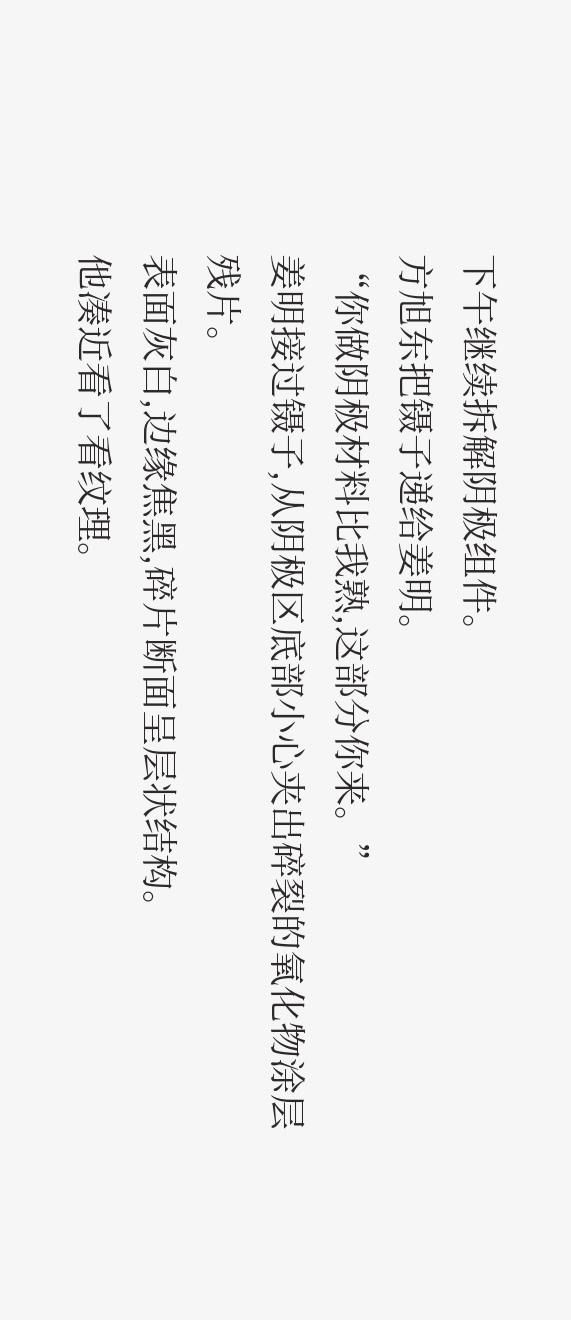下午继续拆解阴极组件。
方旭东把镊子递给姜明。
“你做阴极材料比我熟,这部分你来。”
姜明接过镊子,从阴极区底部小心夹出碎裂的氧化物涂层残片。
表面灰白,边缘焦黑,碎片断面呈层状结构。
他凑近看了看纹理。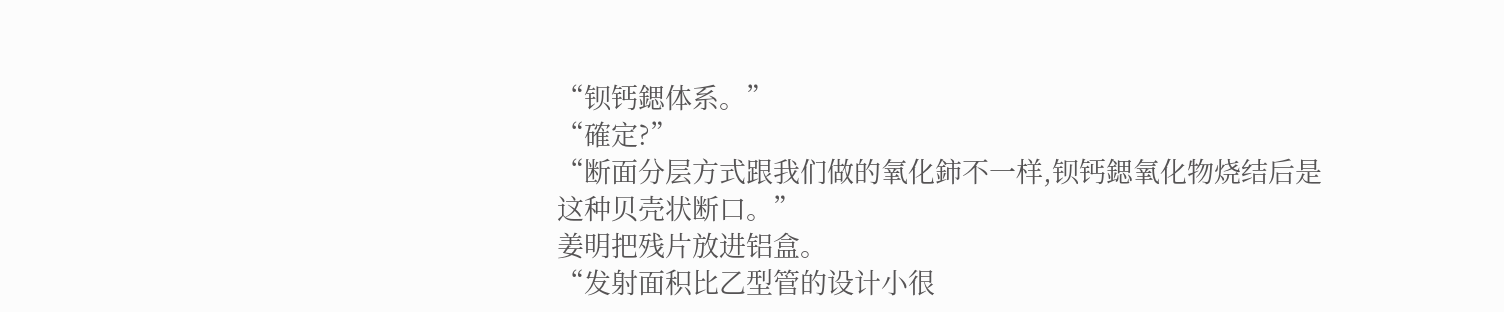“钡钙鍶体系。”
“確定?”
“断面分层方式跟我们做的氧化鈰不一样,钡钙鍶氧化物烧结后是这种贝壳状断口。”
姜明把残片放进铝盒。
“发射面积比乙型管的设计小很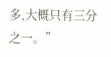多,大概只有三分之一。”